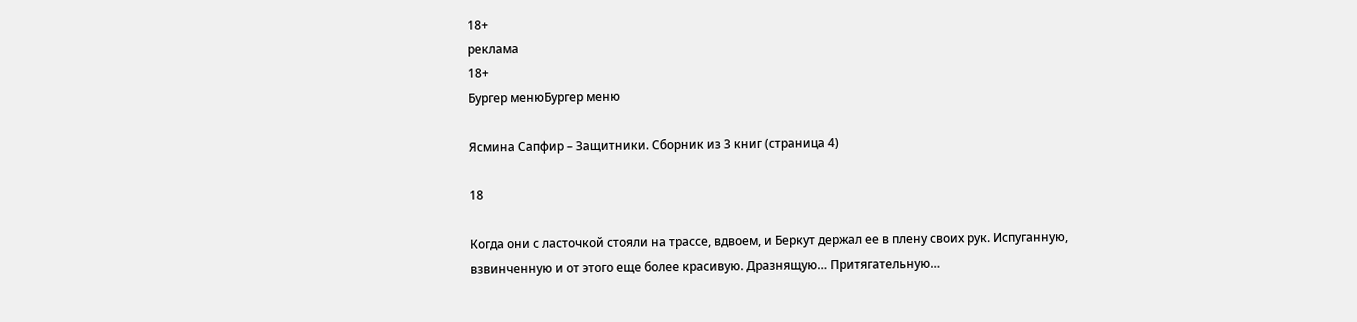18+
реклама
18+
Бургер менюБургер меню

Ясмина Сапфир – Защитники. Сборник из 3 книг (страница 4)

18

Когда они с ласточкой стояли на трассе, вдвоем, и Беркут держал ее в плену своих рук. Испуганную, взвинченную и от этого еще более красивую. Дразнящую… Притягательную…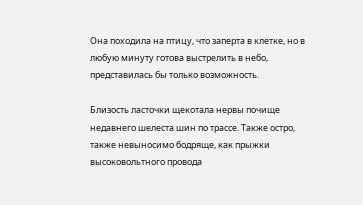Она походила на птицу, что заперта в клетке, но в любую минуту готова выстрелить в небо, представилась бы только возможность.

Близость ласточки щекотала нервы почище недавнего шелеста шин по трассе. Также остро, также невыносимо бодряще, как прыжки высоковольтного провода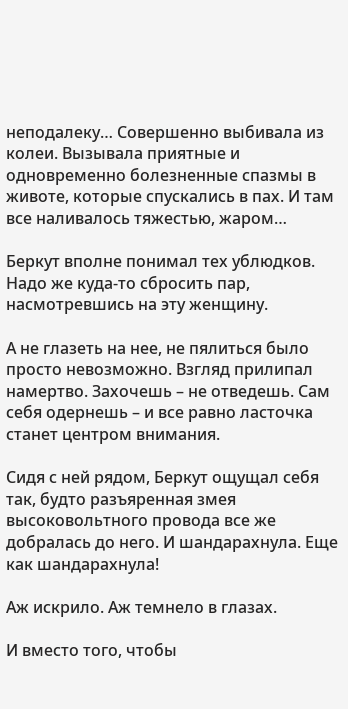неподалеку… Совершенно выбивала из колеи. Вызывала приятные и одновременно болезненные спазмы в животе, которые спускались в пах. И там все наливалось тяжестью, жаром…

Беркут вполне понимал тех ублюдков. Надо же куда-то сбросить пар, насмотревшись на эту женщину.

А не глазеть на нее, не пялиться было просто невозможно. Взгляд прилипал намертво. Захочешь – не отведешь. Сам себя одернешь – и все равно ласточка станет центром внимания.

Сидя с ней рядом, Беркут ощущал себя так, будто разъяренная змея высоковольтного провода все же добралась до него. И шандарахнула. Еще как шандарахнула!

Аж искрило. Аж темнело в глазах.

И вместо того, чтобы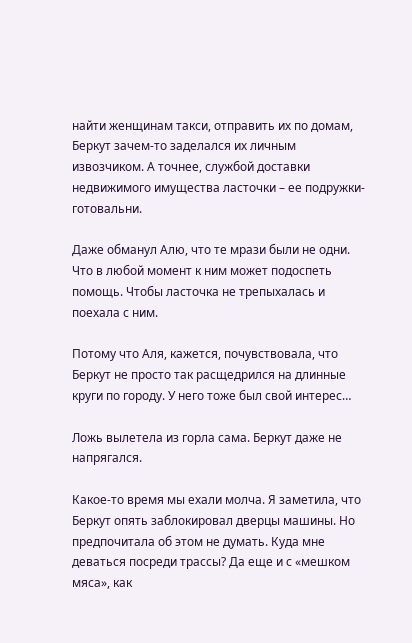найти женщинам такси, отправить их по домам, Беркут зачем-то заделался их личным извозчиком. А точнее, службой доставки недвижимого имущества ласточки – ее подружки-готовальни.

Даже обманул Алю, что те мрази были не одни. Что в любой момент к ним может подоспеть помощь. Чтобы ласточка не трепыхалась и поехала с ним.

Потому что Аля, кажется, почувствовала, что Беркут не просто так расщедрился на длинные круги по городу. У него тоже был свой интерес…

Ложь вылетела из горла сама. Беркут даже не напрягался.

Какое-то время мы ехали молча. Я заметила, что Беркут опять заблокировал дверцы машины. Но предпочитала об этом не думать. Куда мне деваться посреди трассы? Да еще и с «мешком мяса», как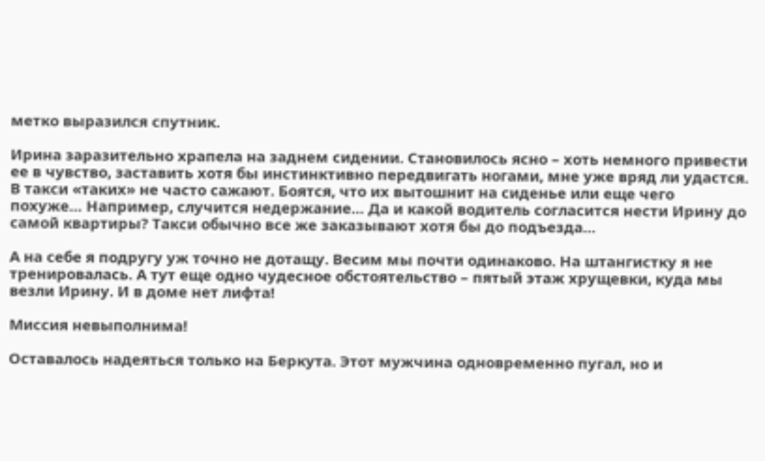метко выразился спутник.

Ирина заразительно храпела на заднем сидении. Становилось ясно – хоть немного привести ее в чувство, заставить хотя бы инстинктивно передвигать ногами, мне уже вряд ли удастся. В такси «таких» не часто сажают. Боятся, что их вытошнит на сиденье или еще чего похуже… Например, случится недержание… Да и какой водитель согласится нести Ирину до самой квартиры? Такси обычно все же заказывают хотя бы до подъезда…

А на себе я подругу уж точно не дотащу. Весим мы почти одинаково. На штангистку я не тренировалась. А тут еще одно чудесное обстоятельство – пятый этаж хрущевки, куда мы везли Ирину. И в доме нет лифта!

Миссия невыполнима!

Оставалось надеяться только на Беркута. Этот мужчина одновременно пугал, но и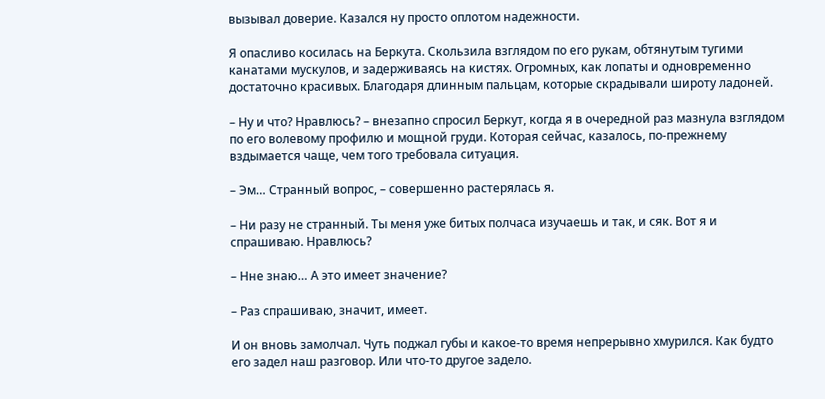вызывал доверие. Казался ну просто оплотом надежности.

Я опасливо косилась на Беркута. Скользила взглядом по его рукам, обтянутым тугими канатами мускулов, и задерживаясь на кистях. Огромных, как лопаты и одновременно достаточно красивых. Благодаря длинным пальцам, которые скрадывали широту ладоней.

– Ну и что? Нравлюсь? – внезапно спросил Беркут, когда я в очередной раз мазнула взглядом по его волевому профилю и мощной груди. Которая сейчас, казалось, по-прежнему вздымается чаще, чем того требовала ситуация.

– Эм… Странный вопрос, – совершенно растерялась я.

– Ни разу не странный. Ты меня уже битых полчаса изучаешь и так, и сяк. Вот я и спрашиваю. Нравлюсь?

– Нне знаю… А это имеет значение?

– Раз спрашиваю, значит, имеет.

И он вновь замолчал. Чуть поджал губы и какое-то время непрерывно хмурился. Как будто его задел наш разговор. Или что-то другое задело.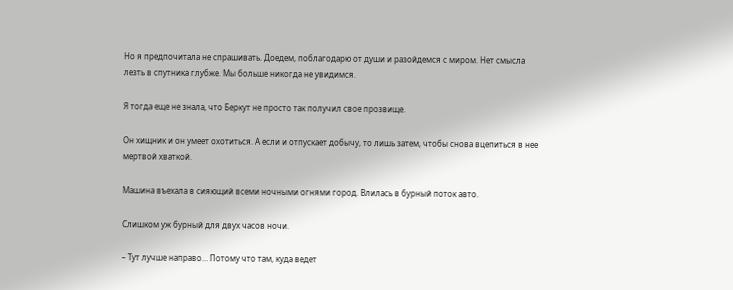Но я предпочитала не спрашивать. Доедем, поблагодарю от души и разойдемся с миром. Нет смысла лезть в спутника глубже. Мы больше никогда не увидимся.

Я тогда еще не знала, что Беркут не просто так получил свое прозвище.

Он хищник и он умеет охотиться. А если и отпускает добычу, то лишь затем, чтобы снова вцепиться в нее мертвой хваткой.

Машина въехала в сияющий всеми ночными огнями город. Влилась в бурный поток авто.

Слишком уж бурный для двух часов ночи.

– Тут лучше направо… Потому что там, куда ведет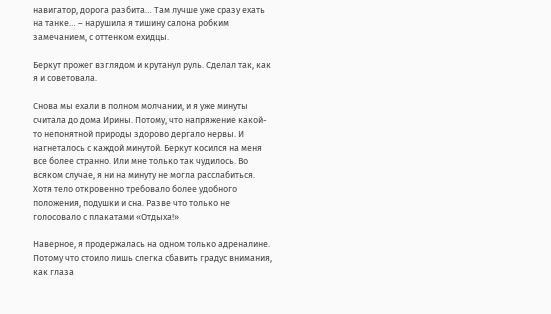навигатор, дорога разбита… Там лучше уже сразу ехать на танке… – нарушила я тишину салона робким замечанием, с оттенком ехидцы.

Беркут прожег взглядом и крутанул руль. Сделал так, как я и советовала.

Снова мы ехали в полном молчании, и я уже минуты считала до дома Ирины. Потому, что напряжение какой-то непонятной природы здорово дергало нервы. И нагнеталось с каждой минутой. Беркут косился на меня все более странно. Или мне только так чудилось. Во всяком случае, я ни на минуту не могла расслабиться. Хотя тело откровенно требовало более удобного положения, подушки и сна. Разве что только не голосовало с плакатами «Отдыха!»

Наверное, я продержалась на одном только адреналине. Потому что стоило лишь слегка сбавить градус внимания, как глаза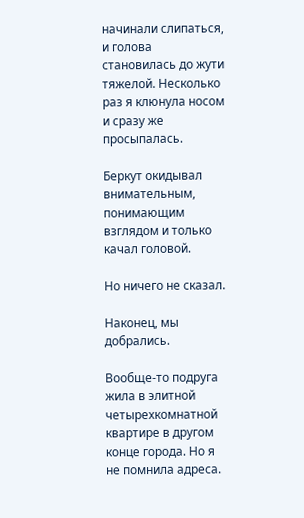начинали слипаться, и голова становилась до жути тяжелой. Несколько раз я клюнула носом и сразу же просыпалась.

Беркут окидывал внимательным, понимающим взглядом и только качал головой.

Но ничего не сказал.

Наконец, мы добрались.

Вообще-то подруга жила в элитной четырехкомнатной квартире в другом конце города. Но я не помнила адреса.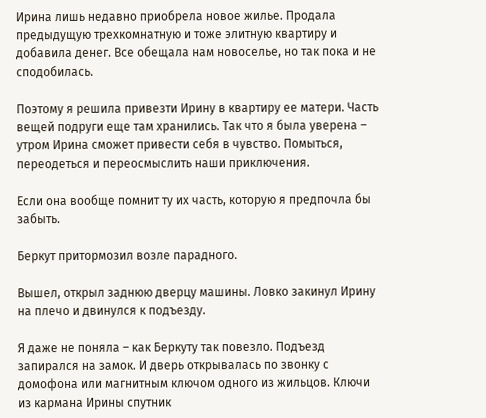Ирина лишь недавно приобрела новое жилье. Продала предыдущую трехкомнатную и тоже элитную квартиру и добавила денег. Все обещала нам новоселье, но так пока и не сподобилась.

Поэтому я решила привезти Ирину в квартиру ее матери. Часть вещей подруги еще там хранились. Так что я была уверена – утром Ирина сможет привести себя в чувство. Помыться, переодеться и переосмыслить наши приключения.

Если она вообще помнит ту их часть, которую я предпочла бы забыть.

Беркут притормозил возле парадного.

Вышел, открыл заднюю дверцу машины. Ловко закинул Ирину на плечо и двинулся к подъезду.

Я даже не поняла – как Беркуту так повезло. Подъезд запирался на замок. И дверь открывалась по звонку с домофона или магнитным ключом одного из жильцов. Ключи из кармана Ирины спутник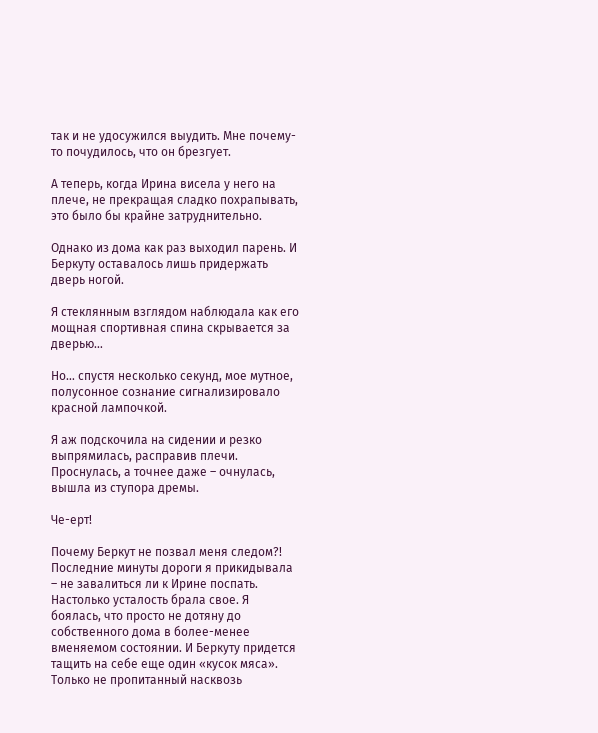так и не удосужился выудить. Мне почему-то почудилось, что он брезгует.

А теперь, когда Ирина висела у него на плече, не прекращая сладко похрапывать, это было бы крайне затруднительно.

Однако из дома как раз выходил парень. И Беркуту оставалось лишь придержать дверь ногой.

Я стеклянным взглядом наблюдала как его мощная спортивная спина скрывается за дверью…

Но… спустя несколько секунд, мое мутное, полусонное сознание сигнализировало красной лампочкой.

Я аж подскочила на сидении и резко выпрямилась, расправив плечи. Проснулась, а точнее даже – очнулась, вышла из ступора дремы.

Че-ерт!

Почему Беркут не позвал меня следом?! Последние минуты дороги я прикидывала – не завалиться ли к Ирине поспать. Настолько усталость брала свое. Я боялась, что просто не дотяну до собственного дома в более-менее вменяемом состоянии. И Беркуту придется тащить на себе еще один «кусок мяса». Только не пропитанный насквозь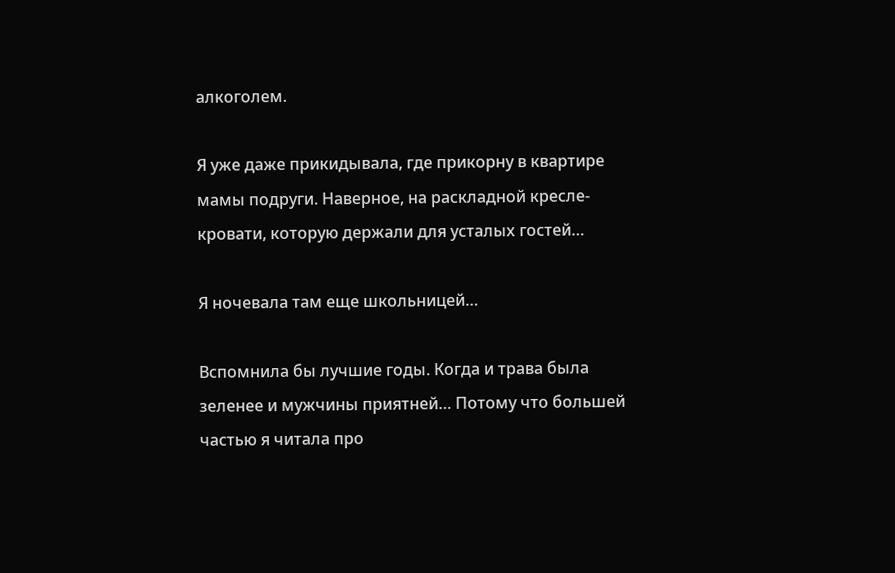алкоголем.

Я уже даже прикидывала, где прикорну в квартире мамы подруги. Наверное, на раскладной кресле-кровати, которую держали для усталых гостей…

Я ночевала там еще школьницей…

Вспомнила бы лучшие годы. Когда и трава была зеленее и мужчины приятней… Потому что большей частью я читала про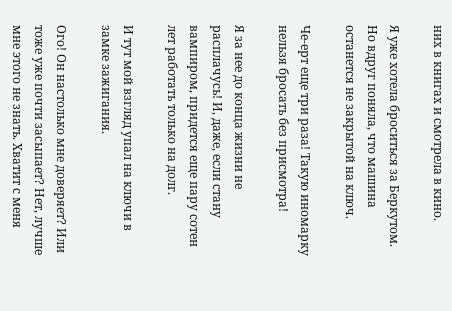них в книгах и смотрела в кино.

Я уже хотела броситься за Беркутом. Но вдруг поняла, что машина останется не закрытой на ключ.

Че-ерт еще три раза! Такую иномарку нельзя бросать без присмотра!

Я за нее до конца жизни не расплачусь! И, даже, если стану вампиром, придется еще пару сотен лет работать только на долг.

И тут мой взгляд упал на ключи в замке зажигания.

Ого! Он настолько мне доверяет? Или тоже уже почти засыпает? Нет, лучше мне этого не знать. Хватит с меня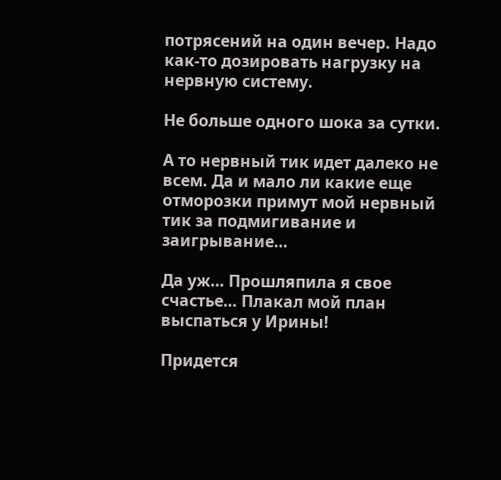потрясений на один вечер. Надо как-то дозировать нагрузку на нервную систему.

Не больше одного шока за сутки.

А то нервный тик идет далеко не всем. Да и мало ли какие еще отморозки примут мой нервный тик за подмигивание и заигрывание…

Да уж… Прошляпила я свое счастье… Плакал мой план выспаться у Ирины!

Придется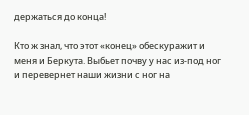держаться до конца!

Кто ж знал, что этот «конец» обескуражит и меня и Беркута. Выбьет почву у нас из-под ног и перевернет наши жизни с ног на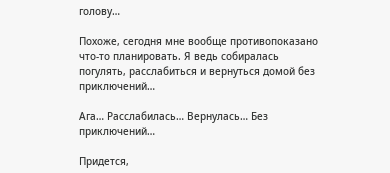голову…

Похоже, сегодня мне вообще противопоказано что-то планировать. Я ведь собиралась погулять, расслабиться и вернуться домой без приключений…

Ага… Расслабилась… Вернулась… Без приключений…

Придется,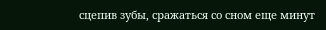сцепив зубы, сражаться со сном еще минут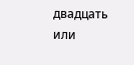двадцать или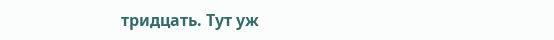тридцать. Тут уж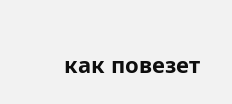как повезет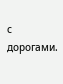с дорогами.